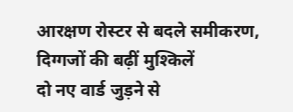आरक्षण रोस्टर से बदले समीकरण, दिग्गजों की बढ़ीं मुश्किलें
दो नए वार्ड जुड़ने से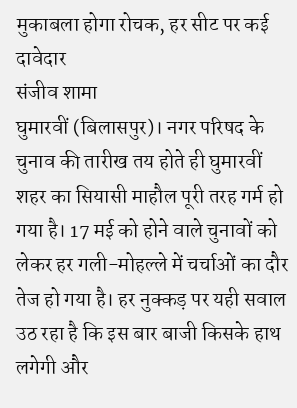मुकाबला होगा रोचक, हर सीट पर कई दावेदार
संजीव शामा
घुमारवीं (बिलासपुर)। नगर परिषद के चुनाव की तारीख तय होते ही घुमारवीं शहर का सियासी माहौल पूरी तरह गर्म हो गया है। 17 मई को होने वाले चुनावों को लेकर हर गली-मोहल्ले में चर्चाओं का दौर तेज हो गया है। हर नुक्कड़ पर यही सवाल उठ रहा है कि इस बार बाजी किसके हाथ लगेगी और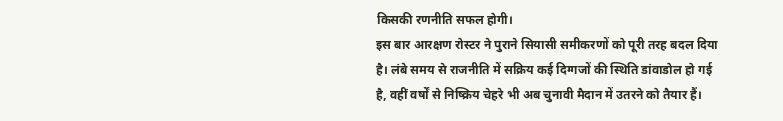किसकी रणनीति सफल होगी।
इस बार आरक्षण रोस्टर ने पुराने सियासी समीकरणों को पूरी तरह बदल दिया है। लंबे समय से राजनीति में सक्रिय कई दिग्गजों की स्थिति डांवाडोल हो गई है, वहीं वर्षों से निष्क्रिय चेहरे भी अब चुनावी मैदान में उतरने को तैयार हैं।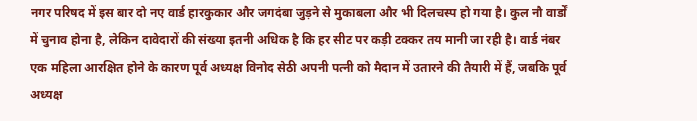नगर परिषद में इस बार दो नए वार्ड हारकुकार और जगदंबा जुड़ने से मुकाबला और भी दिलचस्प हो गया है। कुल नौ वार्डों में चुनाव होना है, लेकिन दावेदारों की संख्या इतनी अधिक है कि हर सीट पर कड़ी टक्कर तय मानी जा रही है। वार्ड नंबर एक महिला आरक्षित होने के कारण पूर्व अध्यक्ष विनोद सेठी अपनी पत्नी को मैदान में उतारने की तैयारी में हैं, जबकि पूर्व अध्यक्ष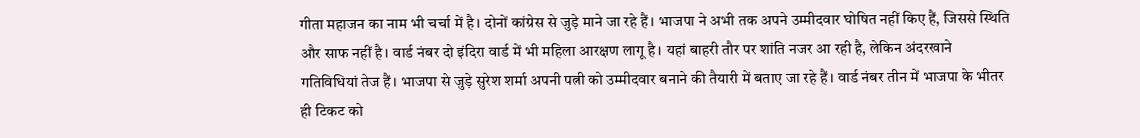गीता महाजन का नाम भी चर्चा में है। दोनों कांग्रेस से जुड़े माने जा रहे हैं। भाजपा ने अभी तक अपने उम्मीदवार घोषित नहीं किए हैं, जिससे स्थिति और साफ नहीं है। वार्ड नंबर दो इंदिरा वार्ड में भी महिला आरक्षण लागू है। यहां बाहरी तौर पर शांति नजर आ रही है, लेकिन अंदरखाने गतिविधियां तेज हैं। भाजपा से जुड़े सुरेश शर्मा अपनी पत्नी को उम्मीदवार बनाने की तैयारी में बताए जा रहे हैं। वार्ड नंबर तीन में भाजपा के भीतर ही टिकट को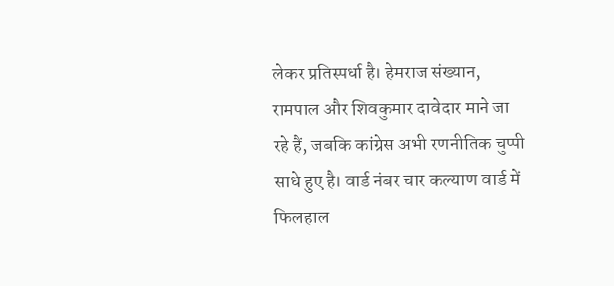लेकर प्रतिस्पर्धा है। हेमराज संख्यान, रामपाल और शिवकुमार दावेदार माने जा रहे हैं, जबकि कांग्रेस अभी रणनीतिक चुप्पी साधे हुए है। वार्ड नंबर चार कल्याण वार्ड में फिलहाल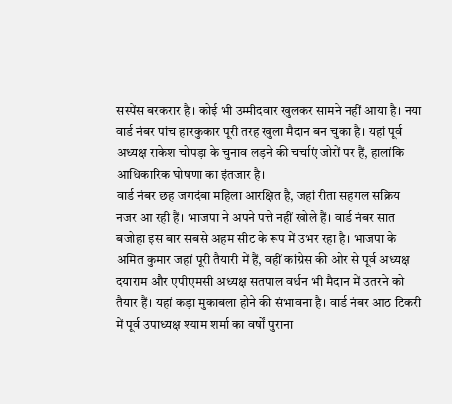सस्पेंस बरकरार है। कोई भी उम्मीदवार खुलकर सामने नहीं आया है। नया वार्ड नंबर पांच हारकुकार पूरी तरह खुला मैदान बन चुका है। यहां पूर्व अध्यक्ष राकेश चोपड़ा के चुनाव लड़ने की चर्चाएं जोरों पर हैं, हालांकि आधिकारिक घोषणा का इंतजार है।
वार्ड नंबर छह जगदंबा महिला आरक्षित है, जहां रीता सहगल सक्रिय नजर आ रही हैं। भाजपा ने अपने पत्ते नहीं खोले हैं। वार्ड नंबर सात बजोहा इस बार सबसे अहम सीट के रूप में उभर रहा है। भाजपा के अमित कुमार जहां पूरी तैयारी में हैं, वहीं कांग्रेस की ओर से पूर्व अध्यक्ष दयाराम और एपीएमसी अध्यक्ष सतपाल वर्धन भी मैदान में उतरने को तैयार हैं। यहां कड़ा मुकाबला होने की संभावना है। वार्ड नंबर आठ टिकरी में पूर्व उपाध्यक्ष श्याम शर्मा का वर्षों पुराना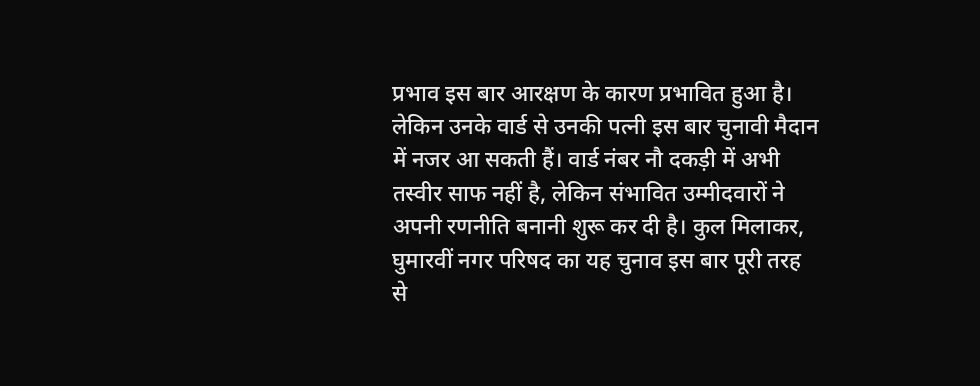प्रभाव इस बार आरक्षण के कारण प्रभावित हुआ है। लेकिन उनके वार्ड से उनकी पत्नी इस बार चुनावी मैदान में नजर आ सकती हैं। वार्ड नंबर नौ दकड़ी में अभी तस्वीर साफ नहीं है, लेकिन संभावित उम्मीदवारों ने अपनी रणनीति बनानी शुरू कर दी है। कुल मिलाकर, घुमारवीं नगर परिषद का यह चुनाव इस बार पूरी तरह से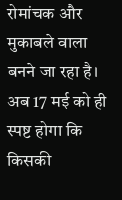रोमांचक और मुकाबले वाला बनने जा रहा है। अब 17 मई को ही स्पष्ट होगा कि किसकी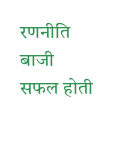रणनीति बाजी सफल होती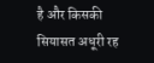है और किसकी सियासत अधूरी रह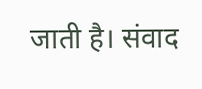जाती है। संवाद